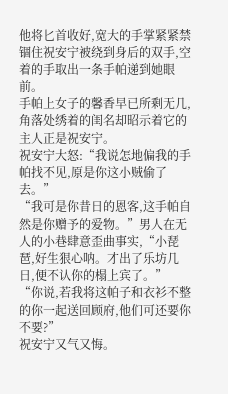他将匕首收好,宽大的手掌紧紧禁锢住祝安宁被绕到身后的双手,空着的手取出一条手帕递到她眼前。
手帕上女子的馨香早已所剩无几,角落处绣着的闺名却昭示着它的主人正是祝安宁。
祝安宁大怒:“我说怎地偏我的手帕找不见,原是你这小贼偷了去。”
“我可是你昔日的恩客,这手帕自然是你赠予的爱物。”男人在无人的小巷肆意歪曲事实,“小琵琶,好生狠心呐。才出了乐坊几日,便不认你的榻上宾了。”
“你说,若我将这帕子和衣衫不整的你一起送回顾府,他们可还要你不要?”
祝安宁又气又悔。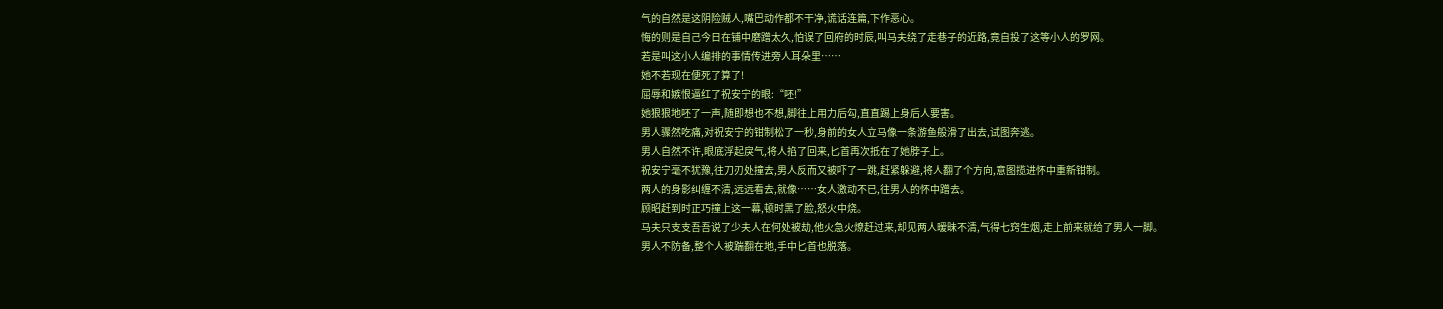气的自然是这阴险贼人,嘴巴动作都不干净,谎话连篇,下作恶心。
悔的则是自己今日在铺中磨蹭太久,怕误了回府的时辰,叫马夫绕了走巷子的近路,竟自投了这等小人的罗网。
若是叫这小人编排的事情传进旁人耳朵里……
她不若现在便死了算了!
屈辱和嫉恨逼红了祝安宁的眼:“呸!”
她狠狠地呸了一声,随即想也不想,脚往上用力后勾,直直踢上身后人要害。
男人骤然吃痛,对祝安宁的钳制松了一秒,身前的女人立马像一条游鱼般滑了出去,试图奔逃。
男人自然不许,眼底浮起戾气,将人掐了回来,匕首再次抵在了她脖子上。
祝安宁毫不犹豫,往刀刃处撞去,男人反而又被吓了一跳,赶紧躲避,将人翻了个方向,意图揽进怀中重新钳制。
两人的身影纠缠不清,远远看去,就像……女人激动不已,往男人的怀中蹭去。
顾昭赶到时正巧撞上这一幕,顿时黑了脸,怒火中烧。
马夫只支支吾吾说了少夫人在何处被劫,他火急火燎赶过来,却见两人暧昧不清,气得七窍生烟,走上前来就给了男人一脚。
男人不防备,整个人被踹翻在地,手中匕首也脱落。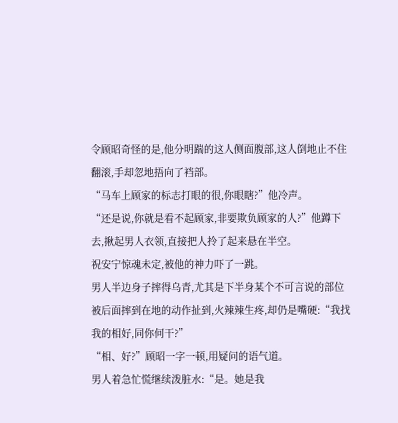令顾昭奇怪的是,他分明踹的这人侧面腹部,这人倒地止不住翻滚,手却忽地捂向了裆部。
“马车上顾家的标志打眼的很,你眼瞎?”他冷声。
“还是说,你就是看不起顾家,非要欺负顾家的人?”他蹲下去,揪起男人衣领,直接把人拎了起来悬在半空。
祝安宁惊魂未定,被他的神力吓了一跳。
男人半边身子摔得乌青,尤其是下半身某个不可言说的部位被后面摔到在地的动作扯到,火辣辣生疼,却仍是嘴硬:“我找我的相好,同你何干?”
“相、好?”顾昭一字一顿,用疑问的语气道。
男人着急忙慌继续泼脏水:“是。她是我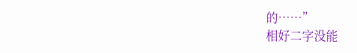的……”
相好二字没能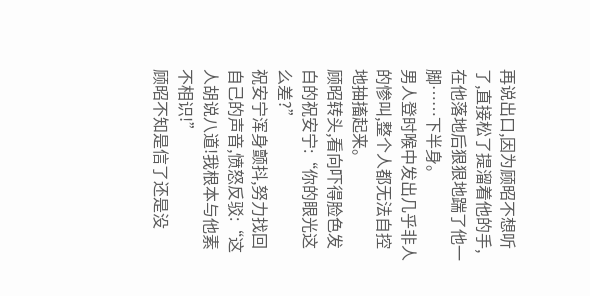再说出口,因为顾昭不想听了,直接松了提溜着他的手,在他落地后狠狠地踹了他一脚……下半身。
男人登时喉中发出几乎非人的惨叫,整个人都无法自控地抽搐起来。
顾昭转头,看向吓得脸色发白的祝安宁:“你的眼光这么差?”
祝安宁浑身颤抖,努力找回自己的声音,愤怒反驳:“这人胡说八道!我根本与他素不相识!”
顾昭不知是信了还是没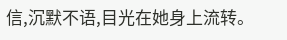信,沉默不语,目光在她身上流转。